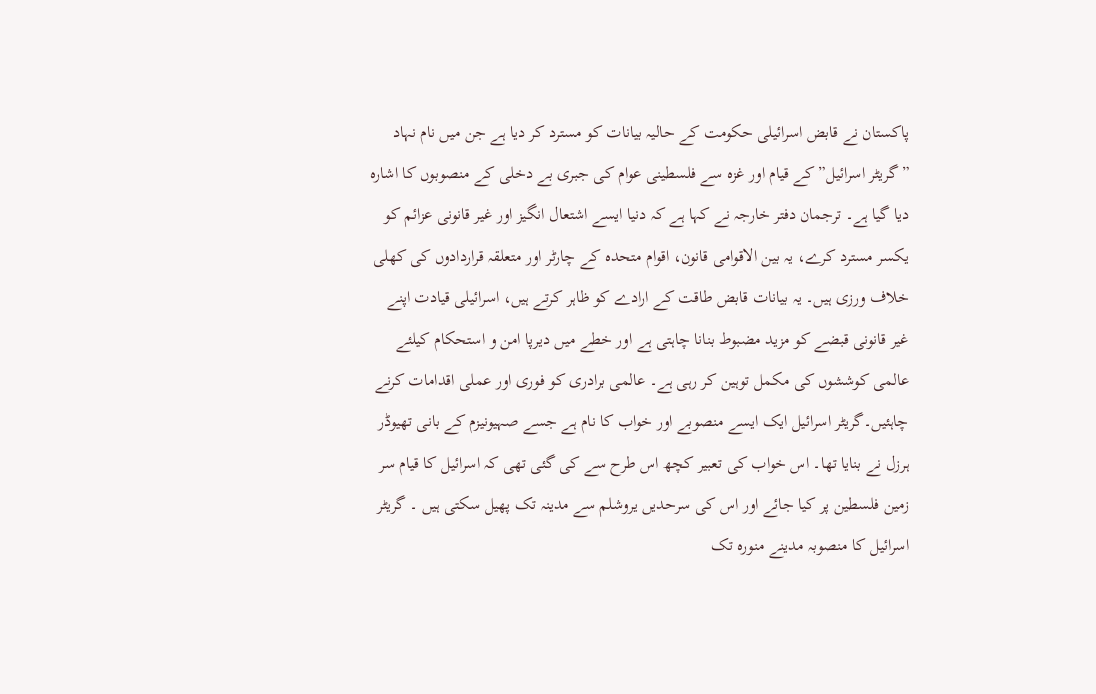پاکستان نے قابض اسرائیلی حکومت کے حالیہ بیانات کو مسترد کر دیا ہے جن میں نام نہاد ”گریٹر اسرائیل” کے قیام اور غزہ سے فلسطینی عوام کی جبری بے دخلی کے منصوبوں کا اشارہ دیا گیا ہے۔ ترجمان دفتر خارجہ نے کہا ہے کہ دنیا ایسے اشتعال انگیز اور غیر قانونی عزائم کو یکسر مسترد کرے، یہ بین الاقوامی قانون، اقوام متحدہ کے چارٹر اور متعلقہ قراردادوں کی کھلی خلاف ورزی ہیں۔ یہ بیانات قابض طاقت کے ارادے کو ظاہر کرتے ہیں، اسرائیلی قیادت اپنے غیر قانونی قبضے کو مزید مضبوط بنانا چاہتی ہے اور خطے میں دیرپا امن و استحکام کیلئے عالمی کوششوں کی مکمل توہین کر رہی ہے۔ عالمی برادری کو فوری اور عملی اقدامات کرنے چاہئیں۔گریٹر اسرائیل ایک ایسے منصوبے اور خواب کا نام ہے جسے صہیونیزم کے بانی تھیوڈر ہرزل نے بنایا تھا۔ اس خواب کی تعبیر کچھ اس طرح سے کی گئی تھی کہ اسرائیل کا قیام سر زمین فلسطین پر کیا جائے اور اس کی سرحدیں یروشلم سے مدینہ تک پھیل سکتی ہیں ۔ گریٹر اسرائیل کا منصوبہ مدینے منورہ تک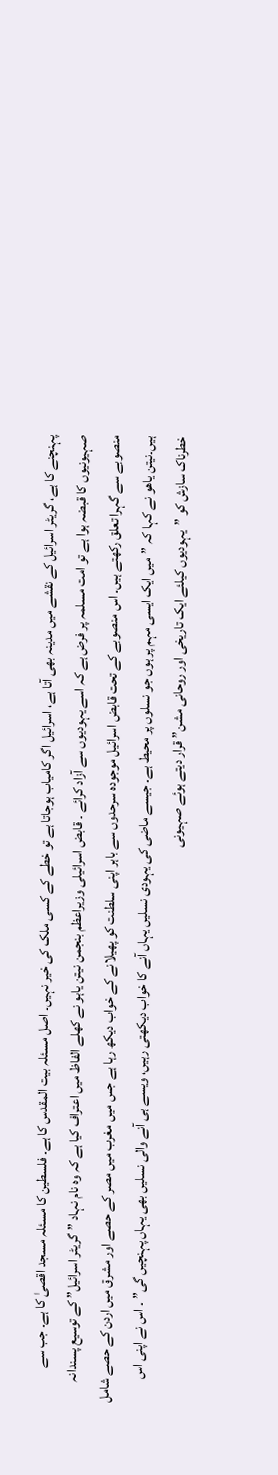پہنچنے کا ہے، گریٹر اسرائیل کے نقشے میں مدینہ بھی آتا ہے، اسرائیل اگر کامیاب ہوجاتا ہے تو خطے کے کسی ملک کی خیر نہیں۔ اصل مسئلہ بیت المقدس کا ہے۔ فلسطین کا مسئلہ مسجد اقصیٰ کا ہے۔ جب سے صہیونیوں کا قبضہ ہوا ہے تو امت مسلمہ پر فرض ہے کہ اسے یہودیوں سے آزاد کرائے ۔ قابض اسرائیلی وزیراعظم بنجمن نیتن یاہو نے کھلے الفاظ میں اعتراف کیا ہے کہ وہ نام نہاد ”گریٹر اسرائیل” کے توسیع پسندانہ منصوبے سے گہرا تعلق رکھتے ہیں۔ اس منصوبے کے تحت قابض اسرائیل موجودہ سرحدوں سے باہر اپنی سلطنت کو پھیلانے کے خواب دیکھ رہا ہے جس میں مغرب میں مصر کے حصے اور مشرق میں اردن کے حصے شامل ہیں۔نیتن یاھو نے کہا کہ ”میں ایک ایسی مہم پر ہوں جو نسلوں پر محیط ہے۔ جیسے ماضی کی یہودی نسلیں یہاں آنے کا خواب دیکھتی رہیں، ویسے ہی آنے والی نسلیں بھی یہاں پہنچیں گی” ۔ اس نے اپنی اس خطرناک سازش کو ”یہودیوں کیلئے ایک تاریخی اور روحانی مشن” قرار دیتے ہوئے صہیونی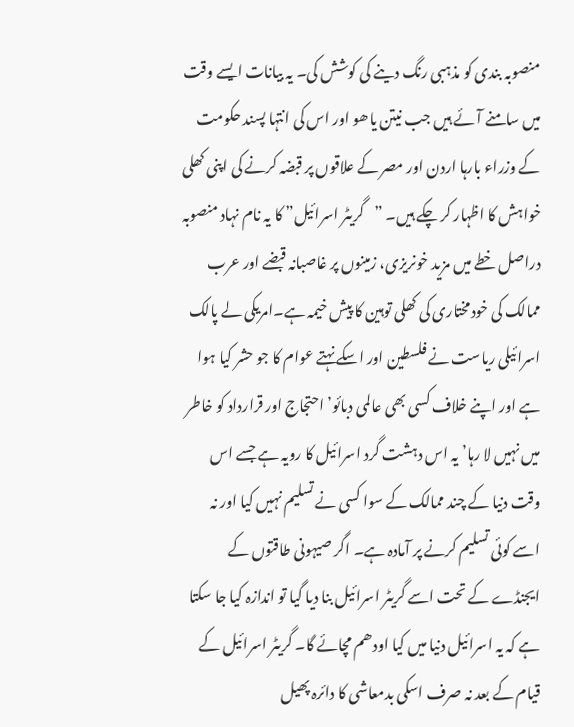منصوبہ بندی کو مذہبی رنگ دینے کی کوشش کی۔ یہ بیانات ایسے وقت میں سامنے آئے ہیں جب نیتن یاھو اور اس کی انتہا پسند حکومت کے وزراء بارہا اردن اور مصر کے علاقوں پر قبضہ کرنے کی اپنی کھلی خواہش کا اظہار کر چکے ہیں۔ ”گریٹر اسرائیل” کا یہ نام نہاد منصوبہ دراصل خطے میں مزید خونریزی، زمینوں پر غاصبانہ قبضے اور عرب ممالک کی خودمختاری کی کھلی توہین کا پیش خیمہ ہے۔امریکی لے پالک اسرائیلی ریاست نے فلسطین اور اسکے نہتے عوام کا جو حشر کیا ہوا ہے اور اپنے خلاف کسی بھی عالمی دبائو’ احتجاج اور قرارداد کو خاطر میں نہیں لا رہا’ یہ اس دہشت گرد اسرائیل کا رویہ ہے جسے اس وقت دنیا کے چند ممالک کے سوا کسی نے تسلیم نہیں کیا اور نہ اسے کوئی تسلیم کرنے پر آمادہ ہے۔ اگر صیہونی طاقتوں کے ایجنڈے کے تحت اسے گریٹر اسرائیل بنا دیا گیا تو اندازہ کیا جا سکتا ہے کہ یہ اسرائیل دنیا میں کیا اودھم مچائے گا۔ گریٹر اسرائیل کے قیام کے بعد نہ صرف اسکی بدمعاشی کا دائرہ پھیل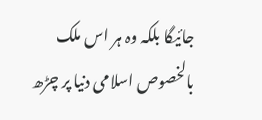جائیگا بلکہ وہ ہر اس ملک بالخصوص اسلامی دنیا پر چڑھ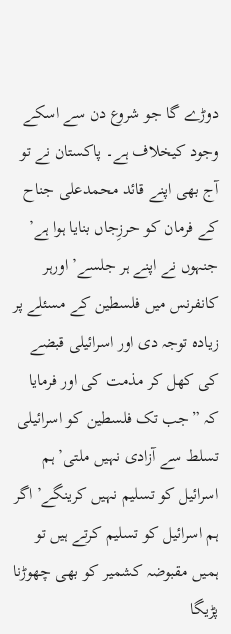دوڑے گا جو شروع دن سے اسکے وجود کیخلاف ہے۔ پاکستان نے تو آج بھی اپنے قائد محمدعلی جناح کے فرمان کو حرزِجاں بنایا ہوا ہے’ جنہوں نے اپنے ہر جلسے’ اورہر کانفرنس میں فلسطین کے مسئلے پر زیادہ توجہ دی اور اسرائیلی قبضے کی کھل کر مذمت کی اور فرمایا کہ ”جب تک فلسطین کو اسرائیلی تسلط سے آزادی نہیں ملتی’ ہم اسرائیل کو تسلیم نہیں کرینگے’ اگر ہم اسرائیل کو تسلیم کرتے ہیں تو ہمیں مقبوضہ کشمیر کو بھی چھوڑنا پڑیگا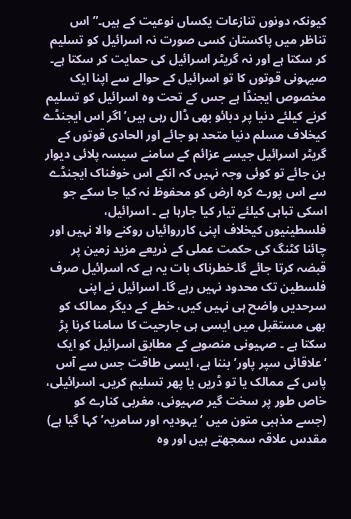کیونکہ دونوں تنازعات یکساں نوعیت کے ہیں۔” اس تناظر میں پاکستان کسی صورت نہ اسرائیل کو تسلیم کر سکتا ہے اور نہ گریٹر اسرائیل کی حمایت کر سکتا ہے۔ صیہونی قوتوں کا تو اسرائیل کے حوالے سے اپنا ایک مخصوص ایجنڈا ہے جس کے تحت وہ اسرائیل کو تسلیم کرنے کیلئے دنیا پر دبائو بھی ڈال رہی ہیں’ اگر اس ایجنڈے کیخلاف مسلم دنیا متحد ہو جائے اور الحادی قوتوں کے گریٹر اسرائیل جیسے عزائم کے سامنے سیسہ پلائی دیوار بن جائے تو کوئی وجہ نہیں کہ انکے اس خوفناک ایجنڈے سے اس پورے کرہ ارض کو محفوظ نہ کیا جا سکے جو اسکی تباہی کیلئے تیار کیا جارہا ہے ۔ اسرائیل، فلسطینیوں کیخلاف اپنی کارروائیاں روکنے والا نہیں اور چائنا کٹنگ کی حکمت عملی کے ذریعے مزید زمین پر قبضہ کرتا جائے گا۔خطرناک بات یہ ہے کہ اسرائیل صرف فلسطین تک محدود نہیں رہے گا۔ اسرائیل نے اپنی سرحدیں واضح ہی نہیں کیں، خطے کے دیگر ممالک کو بھی مستقبل میں ایسی ہی جارحیت کا سامنا کرنا پڑ سکتا ہے ۔ صہیونی منصوبے کے مطابق اسرائیل کو ایک ‘علاقائی سپر پاور’ بننا ہے، ایسی طاقت جس سے آس پاس کے ممالک یا تو ڈریں یا پھر تسلیم کریں۔ اسرائیلی، خاص طور پر سخت گیر صہیونی، مغربی کنارے کو (جسے مذہبی متون میں ‘یہودیہ اور سامریہ’ کہا گیا ہے) مقدس علاقہ سمجھتے ہیں اور وہ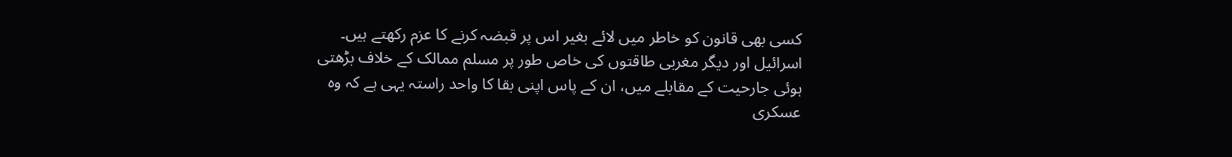کسی بھی قانون کو خاطر میں لائے بغیر اس پر قبضہ کرنے کا عزم رکھتے ہیں۔ اسرائیل اور دیگر مغربی طاقتوں کی خاص طور پر مسلم ممالک کے خلاف بڑھتی ہوئی جارحیت کے مقابلے میں، ان کے پاس اپنی بقا کا واحد راستہ یہی ہے کہ وہ عسکری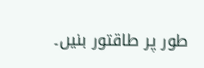طور پر طاقتور بنیں۔